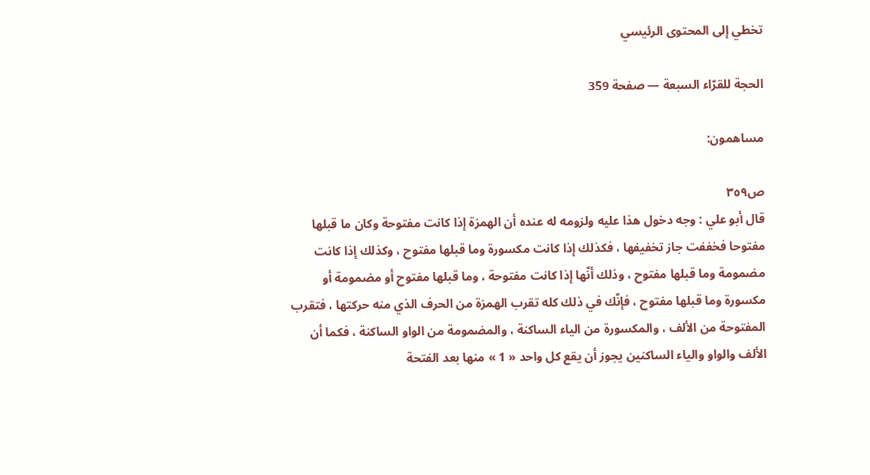تخطي إلى المحتوى الرئيسي

الحجة للقرّاء السبعة — صفحة 359

مساهمون:

ص٣٥٩
قال أبو علي : وجه دخول هذا عليه ولزومه له عنده أن الهمزة إذا كانت مفتوحة وكان ما قبلها مفتوحا فخففت جاز تخفيفها ، فكذلك إذا كانت مكسورة وما قبلها مفتوح ، وكذلك إذا كانت مضمومة وما قبلها مفتوح ، وذلك أنّها إذا كانت مفتوحة ، وما قبلها مفتوح أو مضمومة أو مكسورة وما قبلها مفتوح ، فإنّك في ذلك كله تقرب الهمزة من الحرف الذي منه حركتها ، فتقرب المفتوحة من الألف ، والمكسورة من الياء الساكنة ، والمضمومة من الواو الساكنة ، فكما أن الألف والواو والياء الساكنين يجوز أن يقع كل واحد « 1 » منها بعد الفتحة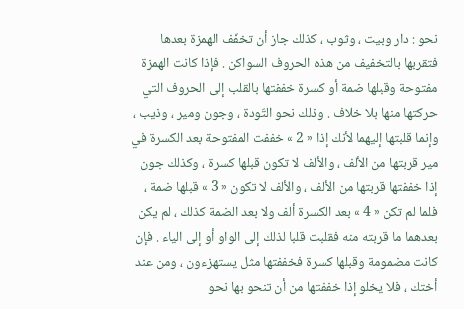نحو : دار وبيت ، وثوب ، كذلك جاز أن تخفّف الهمزة بعدها فتقربها بالتخفيف من هذه الحروف السواكن . فإذا كانت الهمزة مفتوحة وقبلها ضمة أو كسرة خففتها بالقلب إلى الحروف التي حركتها منها بلا خلاف . وذلك نحو التّودة ، وجون ومير ، وذيب ، وإنما قلبتها إليهما لأنك إذا « 2 » خففت المفتوحة بعد الكسرة في مير قربتها من الألف ، والألف لا تكون قبلها كسرة ، وكذلك جون إذا خففتها قربتها من الألف ، والألف لا تكون « 3 » قبلها ضمة ، فلما لم تكن « 4 » بعد الكسرة ألف ولا بعد الضمة كذلك ، لم يكن بعدهما ما قربته منه فقلبت قلبا لذلك إلى الواو أو إلى الياء . فإن كانت مضمومة وقبلها كسرة فخففتها مثل يستهزءون ، ومن عند أختك ، فلا يخلو إذا خففتها من أن تنحو بها نحو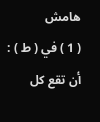هامش
( 1 ) في ( ط ) : أن تقع كل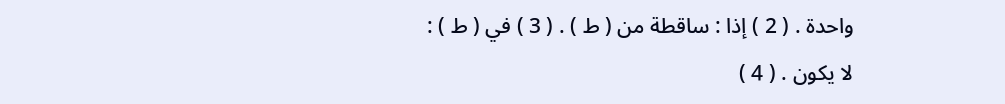واحدة . ( 2 ) إذا : ساقطة من ( ط ) . ( 3 ) في ( ط ) : لا يكون . ( 4 )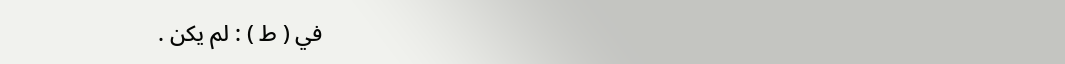في ( ط ) : لم يكن .